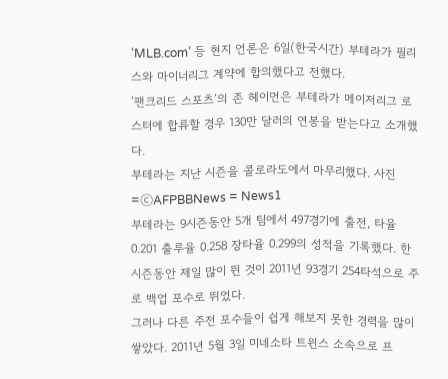‘MLB.com’ 등 현지 언론은 6일(한국시간) 부테라가 필리스와 마이너리그 계약에 합의했다고 전했다.
‘팬크리드 스포츠’의 존 헤이먼은 부테라가 메이저리그 로스터에 합류할 경우 130만 달러의 연봉을 받는다고 소개했다.
부테라는 지난 시즌을 콜로라도에서 마무리했다. 사진=ⓒAFPBBNews = News1
부테라는 9시즌동안 5개 팀에서 497경기에 출전, 타율 0.201 출루율 0.258 장타율 0.299의 성적을 기록했다. 한 시즌동안 제일 많이 뛴 것이 2011년 93경기 254타석으로 주로 백업 포수로 뛰었다.
그러나 다른 주전 포수들이 쉽게 해보지 못한 경력을 많이 쌓았다. 2011년 5월 3일 미네소타 트윈스 소속으로 프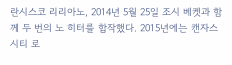란시스코 리리아노, 2014년 5월 25일 조시 베켓과 함께 두 번의 노 히터를 합작했다. 2015년에는 캔자스시티 로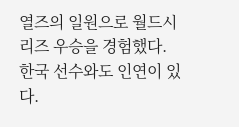열즈의 일원으로 월드시리즈 우승을 경험했다.
한국 선수와도 인연이 있다.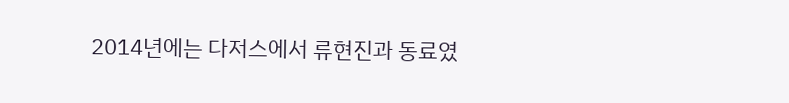2014년에는 다저스에서 류현진과 동료였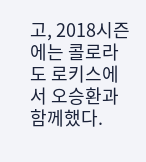고, 2018시즌에는 콜로라도 로키스에서 오승환과 함께했다.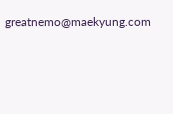greatnemo@maekyung.com